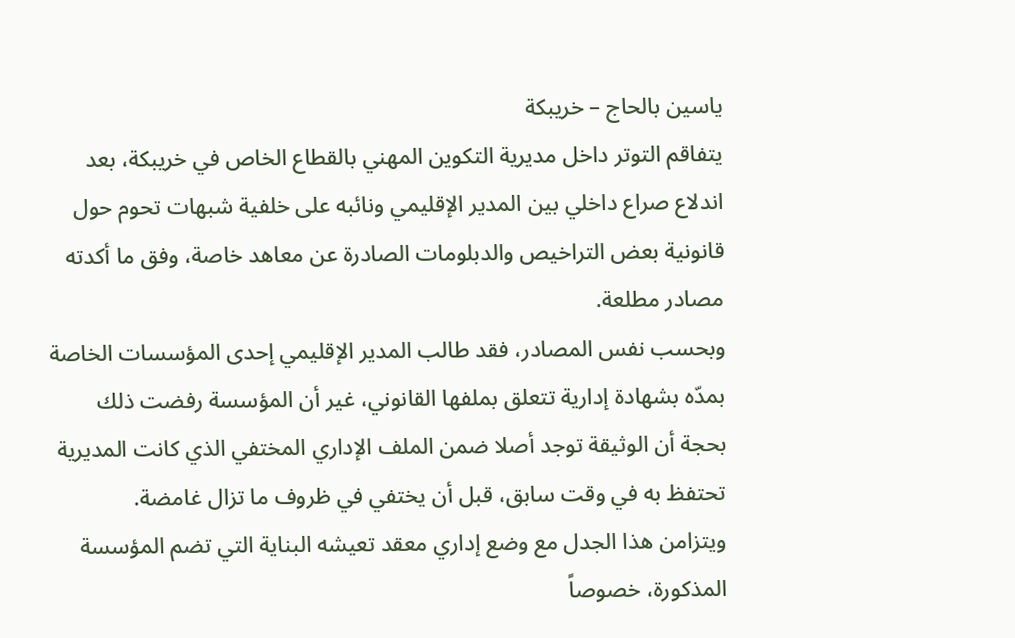ياسين بالحاج – خريبكة
يتفاقم التوتر داخل مديرية التكوين المهني بالقطاع الخاص في خريبكة، بعد اندلاع صراع داخلي بين المدير الإقليمي ونائبه على خلفية شبهات تحوم حول قانونية بعض التراخيص والدبلومات الصادرة عن معاهد خاصة، وفق ما أكدته مصادر مطلعة.
وبحسب نفس المصادر، فقد طالب المدير الإقليمي إحدى المؤسسات الخاصة بمدّه بشهادة إدارية تتعلق بملفها القانوني، غير أن المؤسسة رفضت ذلك بحجة أن الوثيقة توجد أصلا ضمن الملف الإداري المختفي الذي كانت المديرية تحتفظ به في وقت سابق، قبل أن يختفي في ظروف ما تزال غامضة.
ويتزامن هذا الجدل مع وضع إداري معقد تعيشه البناية التي تضم المؤسسة المذكورة، خصوصاً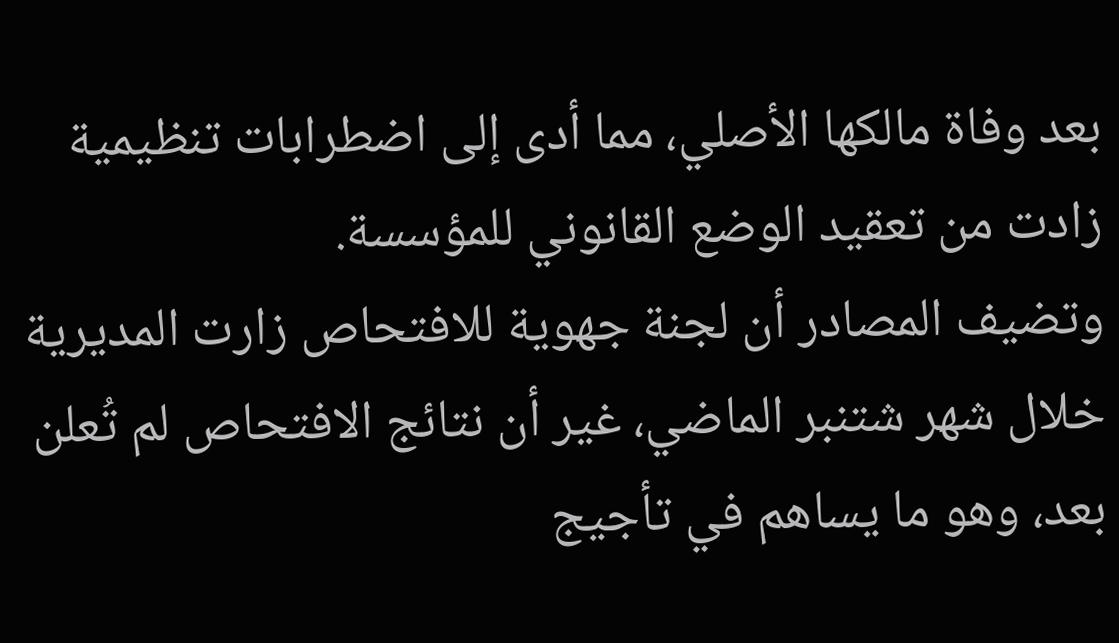بعد وفاة مالكها الأصلي، مما أدى إلى اضطرابات تنظيمية زادت من تعقيد الوضع القانوني للمؤسسة.
وتضيف المصادر أن لجنة جهوية للافتحاص زارت المديرية خلال شهر شتنبر الماضي، غير أن نتائج الافتحاص لم تُعلن بعد، وهو ما يساهم في تأجيج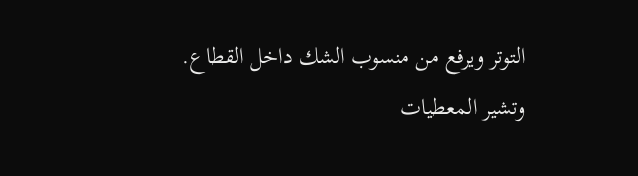التوتر ويرفع من منسوب الشك داخل القطاع.
وتشير المعطيات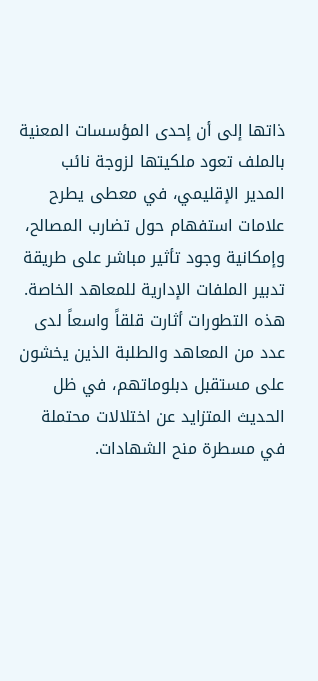ذاتها إلى أن إحدى المؤسسات المعنية بالملف تعود ملكيتها لزوجة نائب المدير الإقليمي، في معطى يطرح علامات استفهام حول تضارب المصالح، وإمكانية وجود تأثير مباشر على طريقة تدبير الملفات الإدارية للمعاهد الخاصة.
هذه التطورات أثارت قلقاً واسعاً لدى عدد من المعاهد والطلبة الذين يخشون على مستقبل دبلوماتهم، في ظل الحديث المتزايد عن اختلالات محتملة في مسطرة منح الشهادات.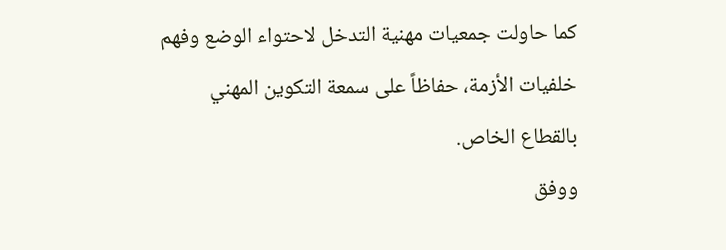كما حاولت جمعيات مهنية التدخل لاحتواء الوضع وفهم خلفيات الأزمة، حفاظاً على سمعة التكوين المهني بالقطاع الخاص.
ووفق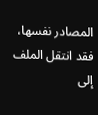المصادر نفسها، فقد انتقل الملف إلى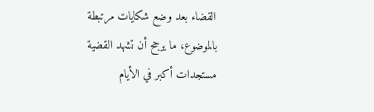القضاء بعد وضع شكايات مرتبطة بالموضوع، ما يرجح أن تشهد القضية مستجدات أكبر في الأيام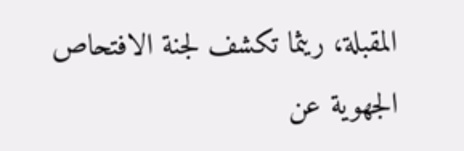المقبلة، ريثما تكشف لجنة الافتحاص الجهوية عن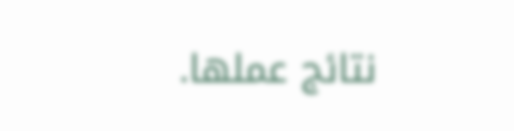نتائج عملها.